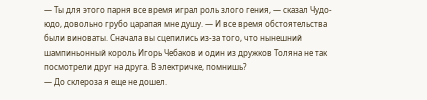— Ты для этого парня все время играл роль злого гения, — сказал Чудо-юдо, довольно грубо царапая мне душу. — И все время обстоятельства были виноваты. Сначала вы сцепились из-за того, что нынешний шампиньонный король Игорь Чебаков и один из дружков Толяна не так посмотрели друг на друга. В электричке, помнишь?
— До склероза я еще не дошел.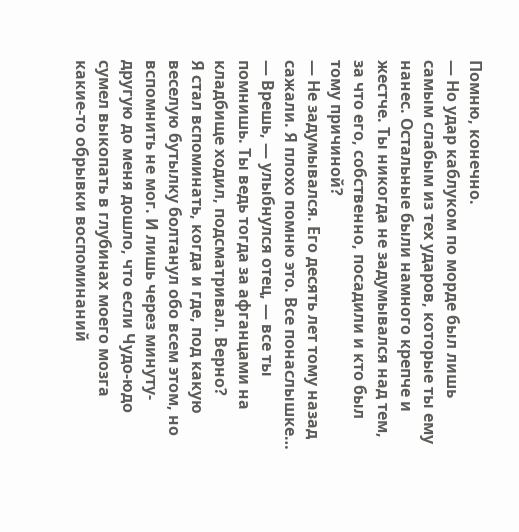Помню, конечно.
— Но удар каблуком по морде был лишь самым слабым из тех ударов, которые ты ему нанес. Остальные были намного крепче и жестче. Ты никогда не задумывался над тем, за что его, собственно, посадили и кто был тому причиной?
— Не задумывался. Его десять лет тому назад сажали. Я плохо помню это. Все понаслышке…
— Врешь, — улыбнулся отец, — все ты помнишь. Ты ведь тогда за афганцами на кладбище ходил, подсматривал. Верно?
Я стал вспоминать, когда и где, под какую веселую бутылку болтанул обо всем этом, но вспомнить не мог. И лишь через минуту-другую до меня дошло, что если Чудо-юдо сумел выкопать в глубинах моего мозга какие-то обрывки воспоминаний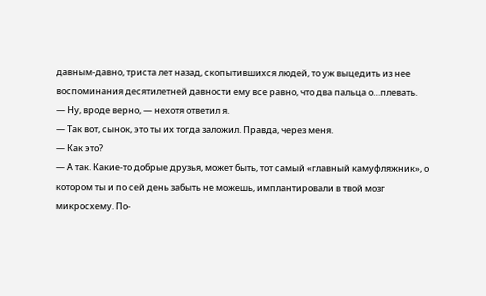давным-давно, триста лет назад, скопытившихся людей, то уж выцедить из нее воспоминания десятилетней давности ему все равно, что два пальца о…плевать.
— Ну, вроде верно, — нехотя ответил я.
— Так вот, сынок, это ты их тогда заложил. Правда, через меня.
— Как это?
— А так. Какие-то добрые друзья, может быть, тот самый «главный камуфляжник», о котором ты и по сей день забыть не можешь, имплантировали в твой мозг микросхему. По-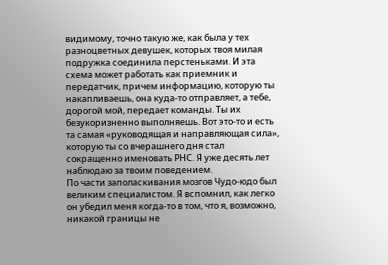видимому, точно такую же, как была у тех разноцветных девушек, которых твоя милая подружка соединила перстеньками. И эта схема может работать как приемник и передатчик, причем информацию, которую ты накапливаешь, она куда-то отправляет, а тебе, дорогой мой, передает команды. Ты их безукоризненно выполняешь. Вот это-то и есть та самая «руководящая и направляющая сила», которую ты со вчерашнего дня стал сокращенно именовать РНС. Я уже десять лет наблюдаю за твоим поведением.
По части заполаскивания мозгов Чудо-юдо был великим специалистом. Я вспомнил, как легко он убедил меня когда-то в том, что я, возможно, никакой границы не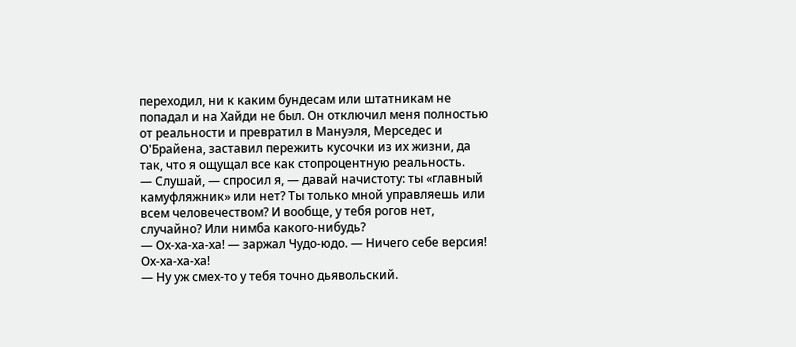переходил, ни к каким бундесам или штатникам не попадал и на Хайди не был. Он отключил меня полностью от реальности и превратил в Мануэля, Мерседес и О'Брайена, заставил пережить кусочки из их жизни, да так, что я ощущал все как стопроцентную реальность.
— Слушай, — спросил я, — давай начистоту: ты «главный камуфляжник» или нет? Ты только мной управляешь или всем человечеством? И вообще, у тебя рогов нет, случайно? Или нимба какого-нибудь?
— Ох-ха-ха-ха! — заржал Чудо-юдо. — Ничего себе версия! Ох-ха-ха-ха!
— Ну уж смех-то у тебя точно дьявольский.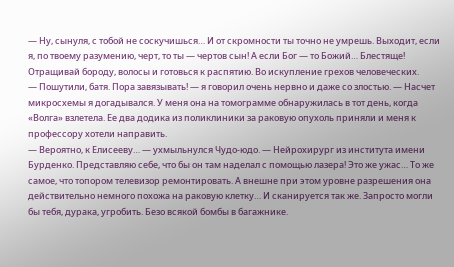— Ну, сынуля, с тобой не соскучишься… И от скромности ты точно не умрешь. Выходит, если я, по твоему разумению, черт, то ты — чертов сын! А если Бог — то Божий… Блестяще! Отращивай бороду, волосы и готовься к распятию. Во искупление грехов человеческих.
— Пошутили, батя. Пора завязывать! — я говорил очень нервно и даже со злостью. — Насчет микросхемы я догадывался. У меня она на томограмме обнаружилась в тот день, когда «Волга» взлетела. Ее два додика из поликлиники за раковую опухоль приняли и меня к профессору хотели направить.
— Вероятно, к Елисееву… — ухмыльнулся Чудо-юдо. — Нейрохирург из института имени Бурденко. Представляю себе, что бы он там наделал с помощью лазера! Это же ужас… То же самое, что топором телевизор ремонтировать. А внешне при этом уровне разрешения она действительно немного похожа на раковую клетку… И сканируется так же. Запросто могли бы тебя, дурака, угробить. Безо всякой бомбы в багажнике.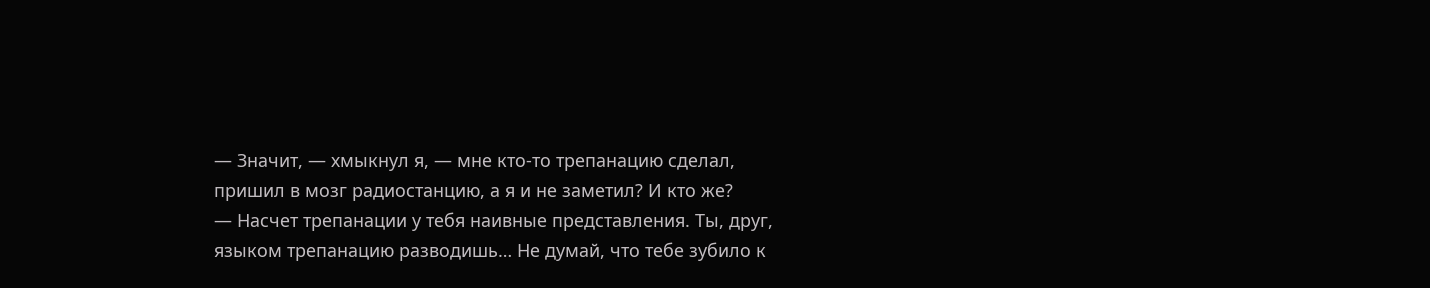— Значит, — хмыкнул я, — мне кто-то трепанацию сделал, пришил в мозг радиостанцию, а я и не заметил? И кто же?
— Насчет трепанации у тебя наивные представления. Ты, друг, языком трепанацию разводишь… Не думай, что тебе зубило к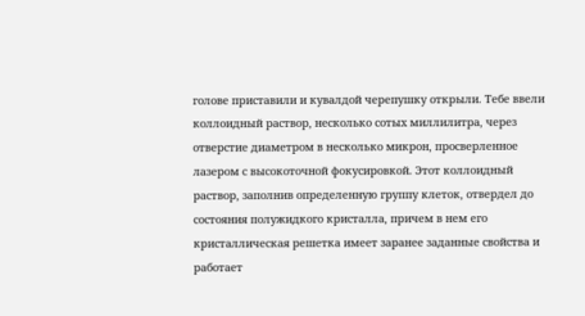голове приставили и кувалдой черепушку открыли. Тебе ввели коллоидный раствор, несколько сотых миллилитра, через отверстие диаметром в несколько микрон, просверленное лазером с высокоточной фокусировкой. Этот коллоидный раствор, заполнив определенную группу клеток, отвердел до состояния полужидкого кристалла, причем в нем его кристаллическая решетка имеет заранее заданные свойства и работает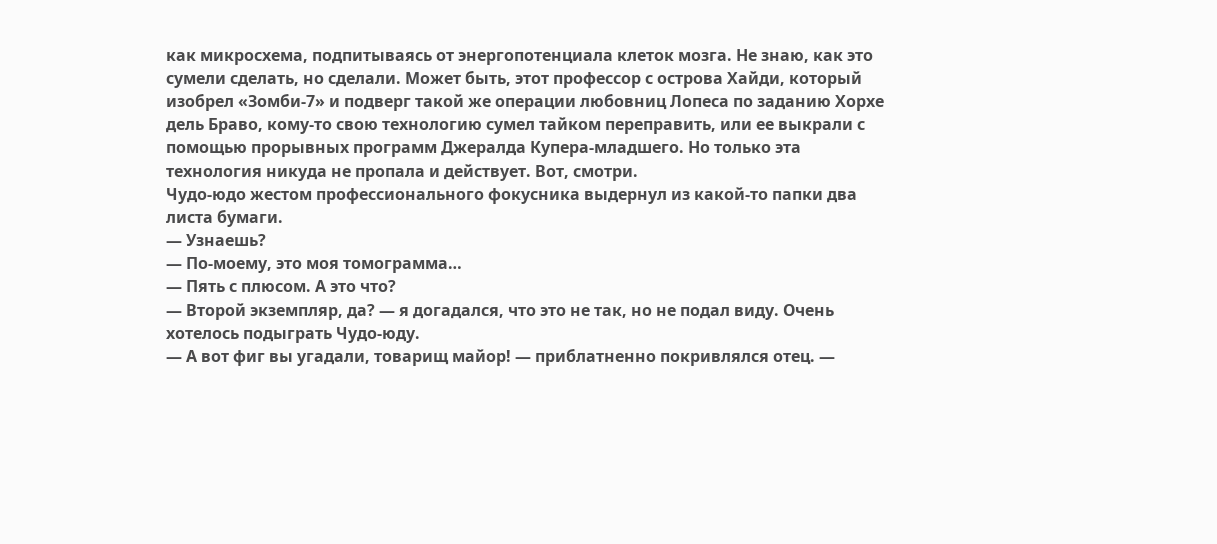как микросхема, подпитываясь от энергопотенциала клеток мозга. Не знаю, как это сумели сделать, но сделали. Может быть, этот профессор с острова Хайди, который изобрел «Зомби-7» и подверг такой же операции любовниц Лопеса по заданию Хорхе дель Браво, кому-то свою технологию сумел тайком переправить, или ее выкрали с помощью прорывных программ Джералда Купера-младшего. Но только эта технология никуда не пропала и действует. Вот, смотри.
Чудо-юдо жестом профессионального фокусника выдернул из какой-то папки два листа бумаги.
— Узнаешь?
— По-моему, это моя томограмма…
— Пять с плюсом. А это что?
— Второй экземпляр, да? — я догадался, что это не так, но не подал виду. Очень хотелось подыграть Чудо-юду.
— А вот фиг вы угадали, товарищ майор! — приблатненно покривлялся отец. —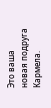Это ваша новая подруга Кармела.